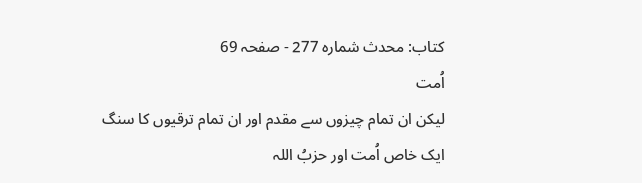کتاب: محدث شمارہ 277 - صفحہ 69
اُمت
لیکن ان تمام چیزوں سے مقدم اور ان تمام ترقیوں کا سنگ ایک خاص اُمت اور حزبُ اللہ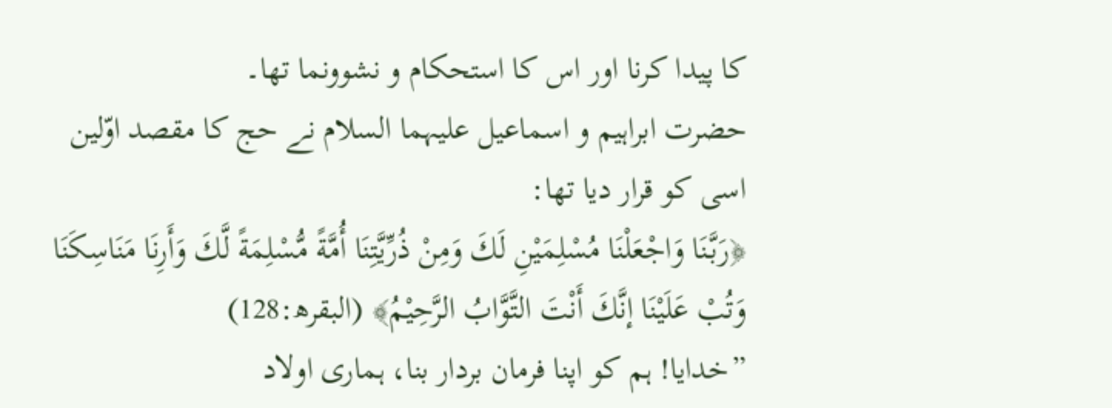کا پیدا کرنا اور اس کا استحکام و نشوونما تھا۔
حضرت ابراہیم و اسماعیل علیہما السلام نے حج کا مقصد اوّلین اسی کو قرار دیا تھا:
﴿رَبَّنَا وَاجْعَلْنَا مُسْلِمَيْنِ لَكَ وَمِنْ ذُرِّيَّتِنَا أُمَّةً مُّسْلِمَةً لَّكَ وَأَرِنَا مَنَاسِكَنَا وَتُبْ عَلَيْنَا إنَّكَ أَنْتَ التَّوَّابُ الرَّحِيْمُ﴾ (البقرھ:128)
”خدایا! ہم کو اپنا فرمان بردار بنا، ہماری اولاد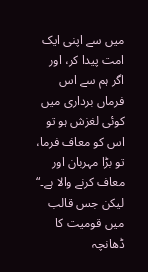میں سے اپنی ایک امت پیدا کر، اور اگر ہم سے اس فرماں برداری میں کوئی لغزش ہو تو اس کو معاف فرما، تو بڑا مہربان اور معاف کرنے والا ہے۔“
لیکن جس قالب میں قومیت کا ڈھانچہ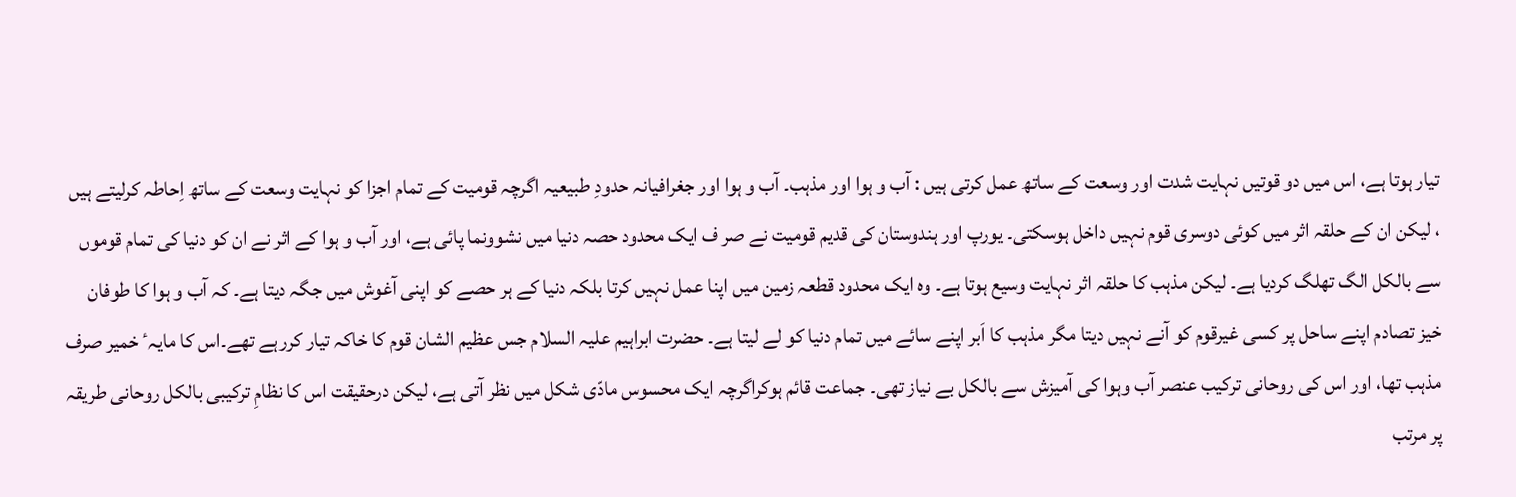تیار ہوتا ہے، اس میں دو قوتیں نہایت شدت اور وسعت کے ساتھ عمل کرتی ہیں : آب و ہوا اور مذہب۔ آب و ہوا اور جغرافیانہ حدودِ طبیعیہ اگرچہ قومیت کے تمام اجزا کو نہایت وسعت کے ساتھ اِحاطہ کرلیتے ہیں ، لیکن ان کے حلقہ اثر میں کوئی دوسری قوم نہیں داخل ہوسکتی۔ یورپ اور ہندوستان کی قدیم قومیت نے صر ف ایک محدود حصہ دنیا میں نشوونما پائی ہے، اور آب و ہوا کے اثر نے ان کو دنیا کی تمام قوموں سے بالکل الگ تھلگ کردیا ہے۔ لیکن مذہب کا حلقہ اثر نہایت وسیع ہوتا ہے۔ وہ ایک محدود قطعہ زمین میں اپنا عمل نہیں کرتا بلکہ دنیا کے ہر حصے کو اپنی آغوش میں جگہ دیتا ہے۔ کہ آب و ہوا کا طوفان خیز تصادم اپنے ساحل پر کسی غیرقوم کو آنے نہیں دیتا مگر مذہب کا اَبر اپنے سائے میں تمام دنیا کو لے لیتا ہے۔ حضرت ابراہیم علیہ السلام جس عظیم الشان قوم کا خاکہ تیار کررہے تھے۔اس کا مایہٴ خمیر صرف مذہب تھا، اور اس کی روحانی ترکیب عنصر آب وہوا کی آمیزش سے بالکل بے نیاز تھی۔ جماعت قائم ہوکراگرچہ ایک محسوس مادّی شکل میں نظر آتی ہے، لیکن درحقیقت اس کا نظامِ ترکیبی بالکل روحانی طریقہ پر مرتب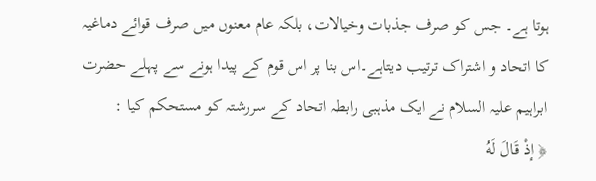ہوتا ہے۔ جس کو صرف جذبات وخیالات، بلکہ عام معنوں میں صرف قوائے دماغیہ کا اتحاد و اشتراک ترتیب دیتاہے۔اس بنا پر اس قوم کے پیدا ہونے سے پہلے حضرت ابراہیم علیہ السلام نے ایک مذہبی رابطہ اتحاد کے سررشتہ کو مستحکم کیا :
﴿ إذْ قَالَ لَهُ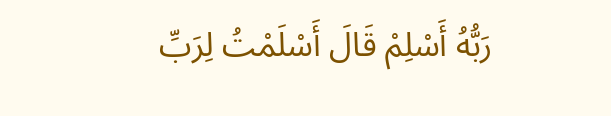رَبُّهُ أَسْلِمْ قَالَ أَسْلَمْتُ لِرَبِّ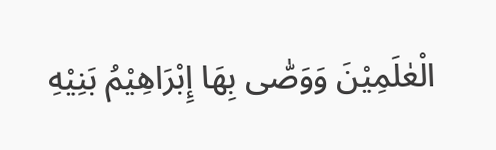الْعٰلَمِيْنَ وَوَصّٰى بِهَا إِبْرَاهِيْمُ بَنِيْهِ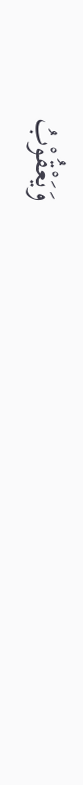وَيَعْقُوْبُ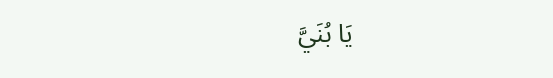يَا بُنَيَّ